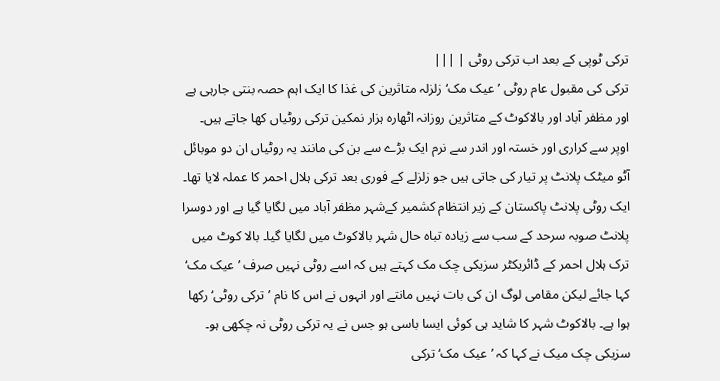ترکی ٹوپی کے بعد اب ترکی روٹی | |||
ترکی کی مقبول عام روٹی ’عیک مک‘ زلزلہ متاثرین کی غذا کا ایک اہم حصہ بنتی جارہی ہے اور مظفر آباد اور بالاکوٹ کے متاثرین روزانہ اٹھارہ ہزار نمکین ترکی روٹیاں کھا جاتے ہیں۔ اوپر سے کراری اور خستہ اور اندر سے نرم ایک بڑے سے بن کی مانند یہ روٹیاں ان دو موبائل آٹو میٹک پلانٹ پر تیار کی جاتی ہیں جو زلزلے کے فوری بعد ترکی ہلال احمر کا عملہ لایا تھا۔ ایک روٹی پلانٹ پاکستان کے زیر انتظام کشمیر کےشہر مظفر آباد میں لگایا گیا ہے اور دوسرا پلانٹ صوبہ سرحد کے سب سے زیادہ تباہ حال شہر بالاکوٹ میں لگایا گیا۔ بالا کوٹ میں ترک ہلال احمر کے ڈائریکٹر سزیکی چک مک کہتے ہیں کہ اسے روٹی نہیں صرف ’عیک مک‘ کہا جائے لیکن مقامی لوگ ان کی بات نہیں مانتے اور انہوں نے اس کا نام ’ترکی روٹی‘ رکھا ہوا ہے۔ بالاکوٹ شہر کا شاید ہی کوئی ایسا باسی ہو جس نے یہ ترکی روٹی نہ چکھی ہو۔
سزیکی چک میک نے کہا کہ ’عیک مک‘ ترکی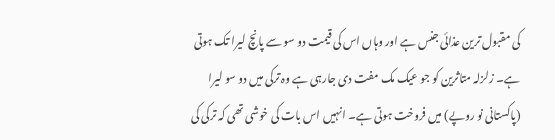کی مقبول ترین عذائی جنس ہے اور وہاں اس کی قیمت دو سو سے پانچ لیرا تک ہوتی ہے۔ زلزلہ متاثرین کو جو عیک مک مفت دی جارہی ہے وہ ترکی میں دو سو لیرا (پاکستانی نو روپے) میں فروخت ہوتی ہے۔ انہیں اس بات کی خوشی تھی کہ ترکی کی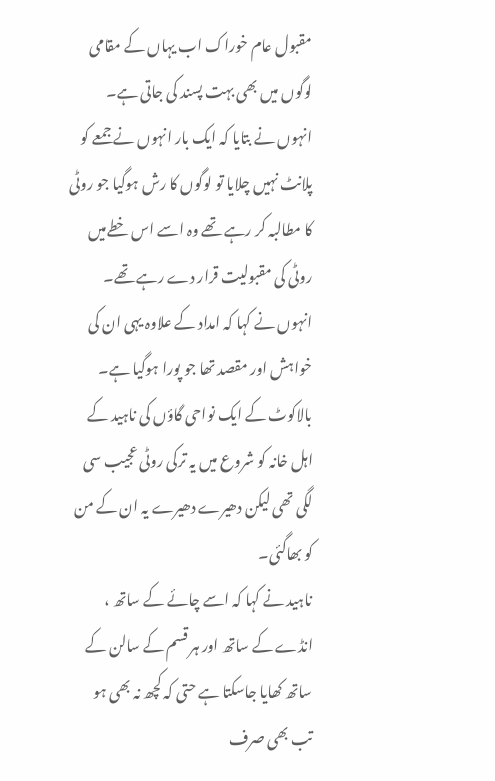مقبول عام خوراک اب یہاں کے مقامی لوگوں میں بھی بہت پسند کی جاتی ہے۔ انہوں نے بتایا کہ ایک بار انہوں نے جمعے کو پلانٹ نہیں چلایا تو لوگوں کا رش ہوگیا جو روٹی کا مطالبہ کر رہے تھے وہ اسے اس خطےمیں روٹی کی مقبولیت قرار دے رہے تھے۔ انہوں نے کہا کہ امداد کے علاوہ یہی ان کی خواہش اور مقصد تھا جو پورا ہوگیا ہے۔ بالاکوٹ کے ایک نواحی گاؤں کی ناہید کے اہل خانہ کو شروع میں یہ ترکی روٹی عجیب سی لگی تھی لیکن دھیرے دھیرے یہ ان کے من کو بھاگئی۔
ناہید نے کہا کہ اسے چائے کے ساتھ ، انڈے کے ساتھ اور ہر قسم کے سالن کے ساتھ کھایا جاسکتا ہے حتی کہ کچھ نہ بھی ہو تب بھی صرف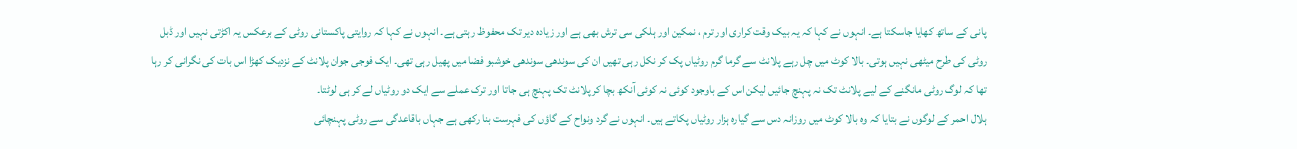پانی کے ساتھ کھایا جاسکتا ہے۔ انہوں نے کہا کہ یہ بیک وقت کراری اور ترم ، نمکین اور ہلکی سی ترش بھی ہے اور زیادہ دیر تک محفوظ رہتی ہے۔ انہوں نے کہا کہ روایتی پاکستانی روٹی کے برعکس یہ اکڑتی نہیں اور ڈبل روٹی کی طرح میٹھی نہیں ہوتی۔ بالا کوٹ میں چل رہے پلانٹ سے گرما گرم روٹیاں پک کر نکل رہی تھیں ان کی سوندھی سوندھی خوشبو فضا میں پھیل رہی تھی۔ ایک فوجی جوان پلانٹ کے نزدیک کھڑا اس بات کی نگرانی کر رہا تھا کہ لوگ روٹی مانگنے کے لیے پلانٹ تک نہ پہنچ جائیں لیکن اس کے باوجود کوئی نہ کوئی آنکھ بچا کر پلانٹ تک پہنچ ہی جاتا اور ترک عملے سے ایک دو روٹیاں لے کر ہی لوٹتا۔
ہلال احمر کے لوگوں نے بتایا کہ وہ بالا کوٹ میں روزانہ دس سے گیارہ ہزار روٹیاں پکاتے ہیں۔ انہوں نے گرد ونواح کے گاؤں کی فہرست بنا رکھی ہے جہاں باقاعدگی سے روٹی پہنچائی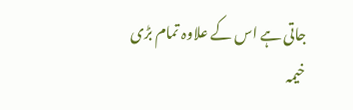جاتی ہے اس کے علاوہ تمام بڑی خیمہ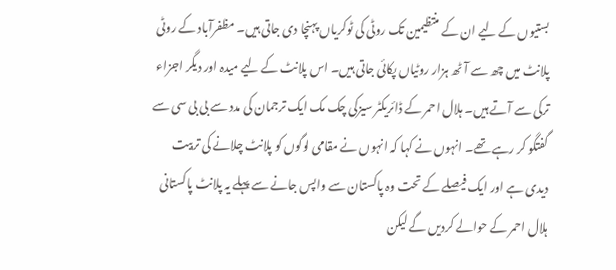بستیوں کے لیے ان کے منتظیمین تک روٹی کی ٹوکریاں پہنچا دی جاتی ہیں۔ مظفرآباد کے روٹی پلانٹ میں چھ سے آٹھ ہزار روٹیاں پکائی جاتی ہیں۔ اس پلانٹ کے لیے میدہ اور دیگر اجزاء ترکی سے آتے ہیں۔ ہلال احمر کے ڈائریکٹر سیزکی چک مک ایک ترجمان کی مدد سے بی بی سی سے گفتگو کر رہے تھے۔ انہوں نے کہا کہ انہوں نے مقامی لوگوں کو پلانٹ چلانے کی تربیت دیدی ہے اور ایک فیصلے کے تحت وہ پاکستان سے واپس جانے سے پہلے یہ پلانٹ پاکستانی ہلال احمر کے حوالے کردیں گے لیکن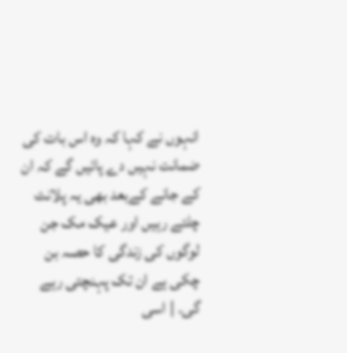انہوں نے کہا کہ وہ اس بات کی ضمانت نہیں دے پائیں گے کہ ان کے جانے کےبعد بھی یہ پلانٹ چلتے رہیں اور عیک مک جن لوگوں کی زندگی کا حصہ بن چکی ہے ان تک پہنچتی رہے گی۔ | اسی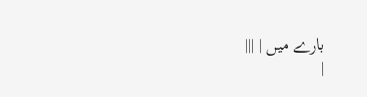بارے میں | |||
|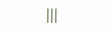|||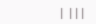| |||